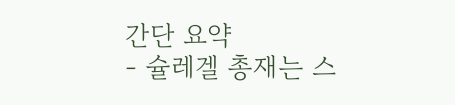간단 요약
- 슐레겔 총재는 스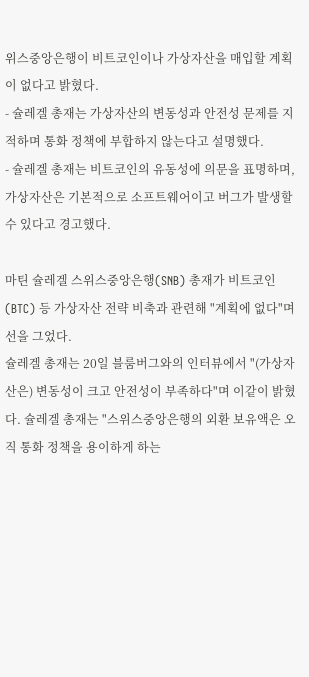위스중앙은행이 비트코인이나 가상자산을 매입할 계획이 없다고 밝혔다.
- 슐레겔 총재는 가상자산의 변동성과 안전성 문제를 지적하며 통화 정책에 부합하지 않는다고 설명했다.
- 슐레겔 총재는 비트코인의 유동성에 의문을 표명하며, 가상자산은 기본적으로 소프트웨어이고 버그가 발생할 수 있다고 경고했다.

마틴 슐레겔 스위스중앙은행(SNB) 총재가 비트코인(BTC) 등 가상자산 전략 비축과 관련해 "계획에 없다"며 선을 그었다.
슐레겔 총재는 20일 블룸버그와의 인터뷰에서 "(가상자산은) 변동성이 크고 안전성이 부족하다"며 이같이 밝혔다. 슐레겔 총재는 "스위스중앙은행의 외환 보유액은 오직 통화 정책을 용이하게 하는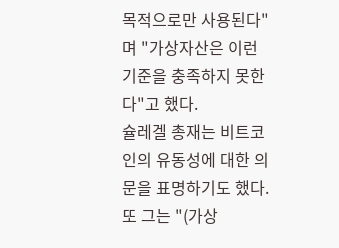목적으로만 사용된다"며 "가상자산은 이런 기준을 충족하지 못한다"고 했다.
슐레겔 총재는 비트코인의 유동성에 대한 의문을 표명하기도 했다. 또 그는 "(가상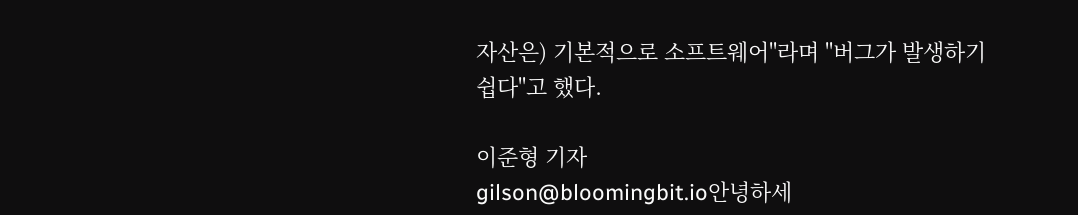자산은) 기본적으로 소프트웨어"라며 "버그가 발생하기 쉽다"고 했다.

이준형 기자
gilson@bloomingbit.io안녕하세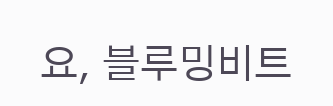요, 블루밍비트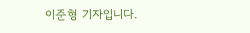이준형 기자입니다.